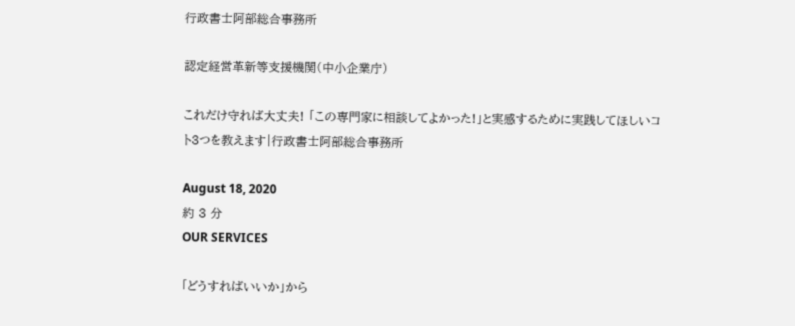行政書士阿部総合事務所

認定経営革新等支援機関(中小企業庁)

これだけ守れば大丈夫! 「この専門家に相談してよかった!」と実感するために実践してほしいコト3つを教えます|行政書士阿部総合事務所

August 18, 2020
約 3 分
OUR SERVICES

「どうすればいいか」から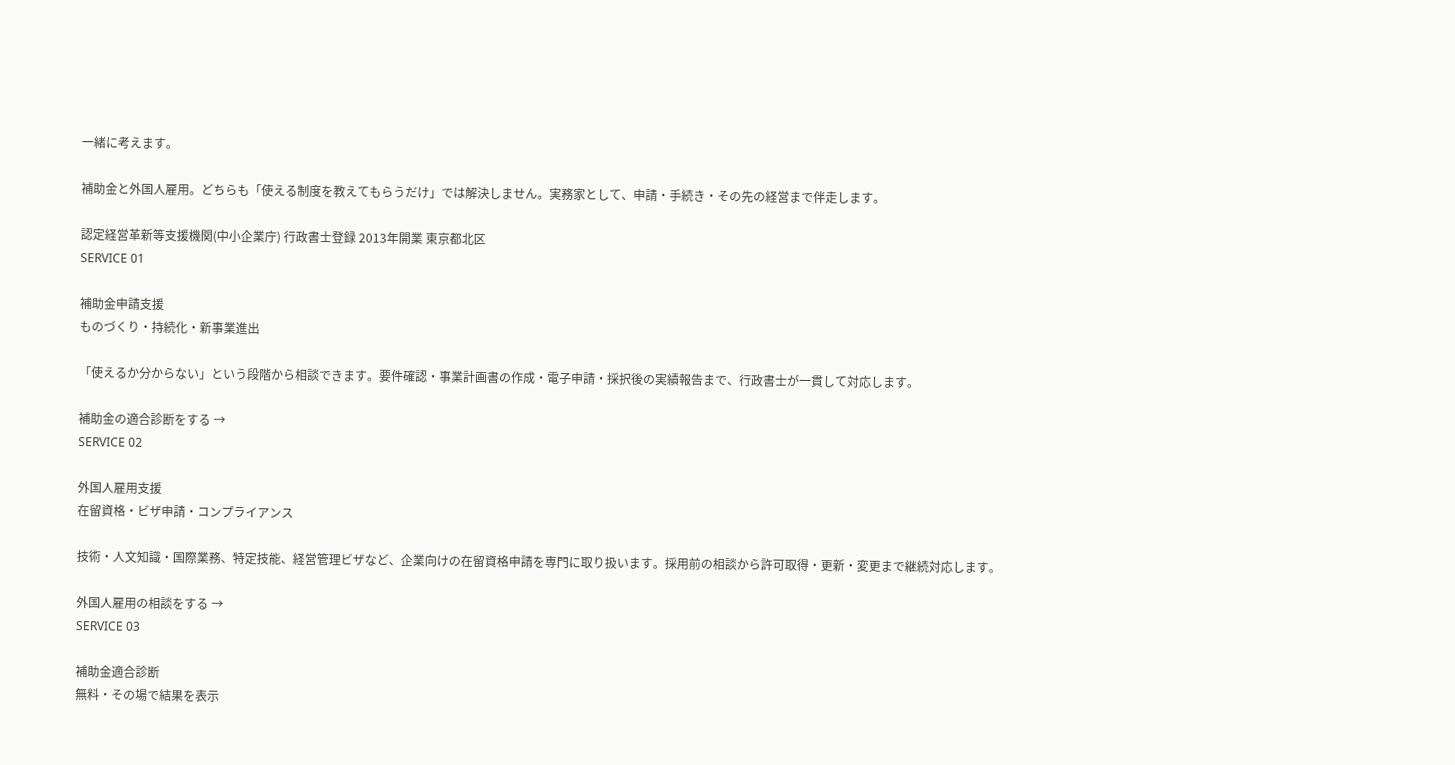一緒に考えます。

補助金と外国人雇用。どちらも「使える制度を教えてもらうだけ」では解決しません。実務家として、申請・手続き・その先の経営まで伴走します。

認定経営革新等支援機関(中小企業庁) 行政書士登録 2013年開業 東京都北区
SERVICE 01

補助金申請支援
ものづくり・持続化・新事業進出

「使えるか分からない」という段階から相談できます。要件確認・事業計画書の作成・電子申請・採択後の実績報告まで、行政書士が一貫して対応します。

補助金の適合診断をする →
SERVICE 02

外国人雇用支援
在留資格・ビザ申請・コンプライアンス

技術・人文知識・国際業務、特定技能、経営管理ビザなど、企業向けの在留資格申請を専門に取り扱います。採用前の相談から許可取得・更新・変更まで継続対応します。

外国人雇用の相談をする →
SERVICE 03

補助金適合診断
無料・その場で結果を表示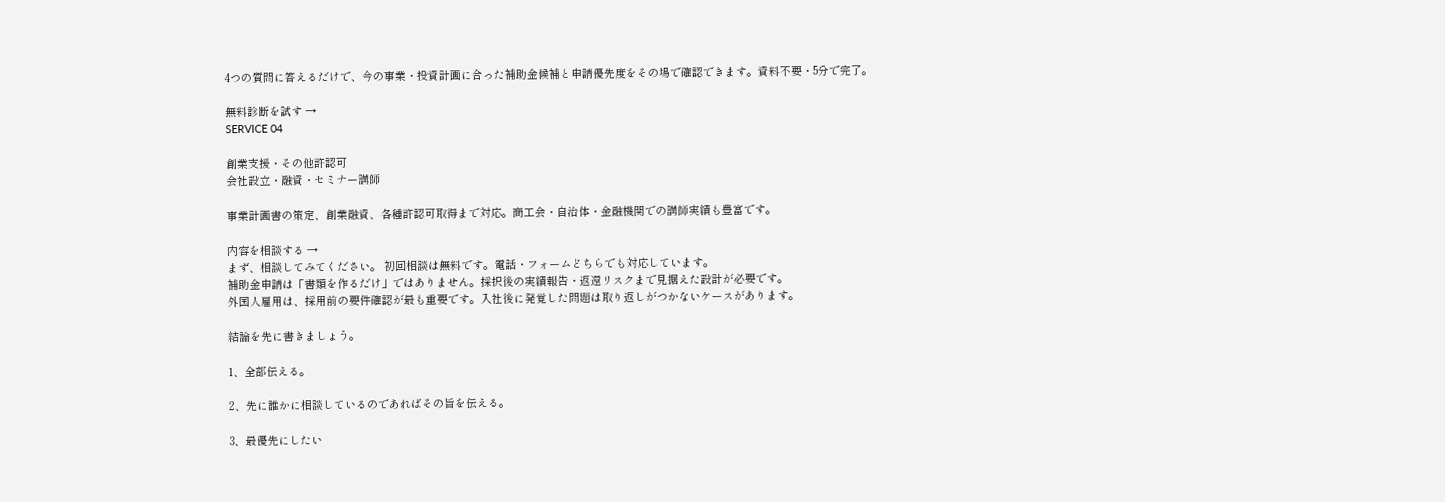4つの質問に答えるだけで、今の事業・投資計画に合った補助金候補と申請優先度をその場で確認できます。資料不要・5分で完了。

無料診断を試す →
SERVICE 04

創業支援・その他許認可
会社設立・融資・セミナー講師

事業計画書の策定、創業融資、各種許認可取得まで対応。商工会・自治体・金融機関での講師実績も豊富です。

内容を相談する →
まず、相談してみてください。 初回相談は無料です。電話・フォームどちらでも対応しています。
補助金申請は「書類を作るだけ」ではありません。採択後の実績報告・返還リスクまで見据えた設計が必要です。
外国人雇用は、採用前の要件確認が最も重要です。入社後に発覚した問題は取り返しがつかないケースがあります。

結論を先に書きましょう。

1、全部伝える。

2、先に誰かに相談しているのであればその旨を伝える。

3、最優先にしたい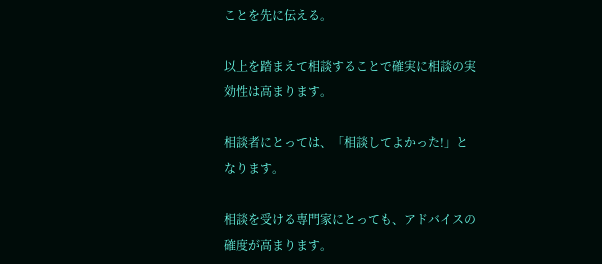ことを先に伝える。

以上を踏まえて相談することで確実に相談の実効性は高まります。

相談者にとっては、「相談してよかった!」となります。

相談を受ける専門家にとっても、アドバイスの確度が高まります。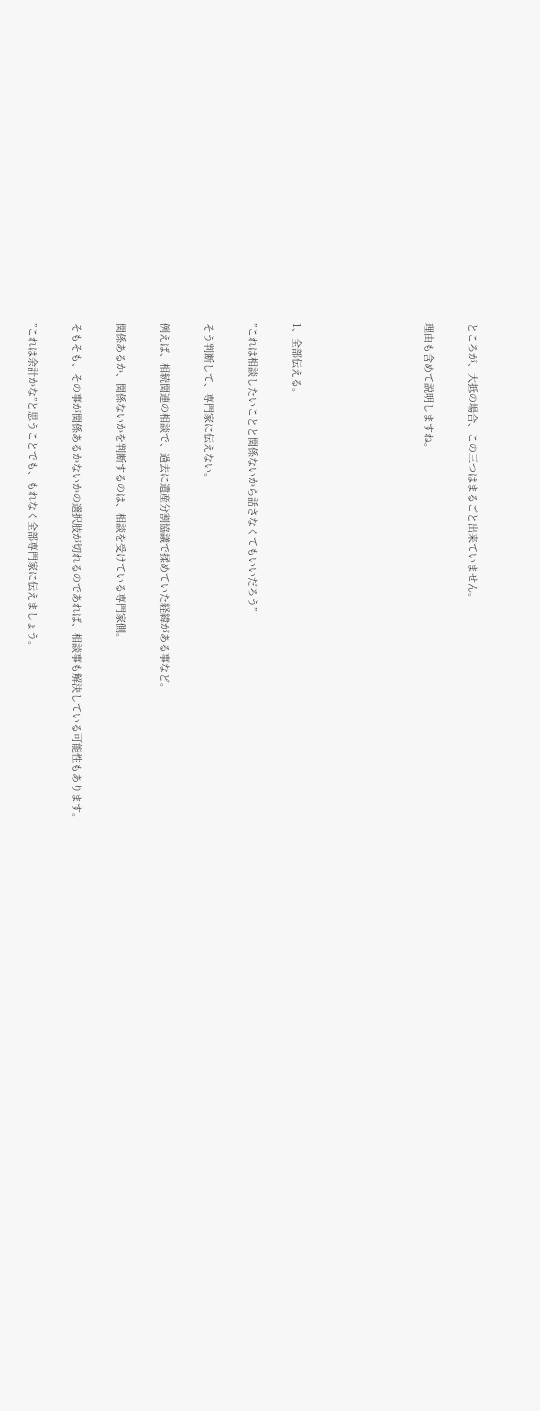ところが、大抵の場合、この三つはまるごと出来ていません。

理由も含めて説明しますね。





1、全部伝える。

”これは相談したいことと関係ないから話さなくてもいいだろう”

そう判断して、専門家に伝えない。

例えば、相続関連の相談で、過去に遺産分割協議で揉めていた経緯がある事など。

関係あるか、関係ないかを判断するのは、相談を受けている専門家側。

そもそも、その事が関係あるかないかの選択肢が切れるのであれば、相談事も解決している可能性もあります。

”これは余計かな”と思うことでも、もれなく全部専門家に伝えましょう。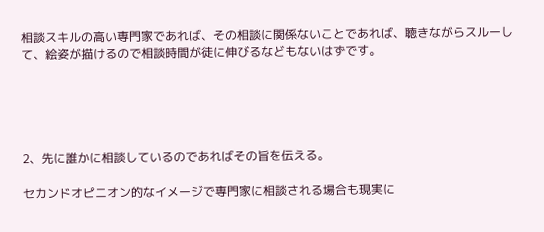相談スキルの高い専門家であれば、その相談に関係ないことであれば、聴きながらスルーして、絵姿が描けるので相談時間が徒に伸びるなどもないはずです。





2、先に誰かに相談しているのであればその旨を伝える。

セカンドオピニオン的なイメージで専門家に相談される場合も現実に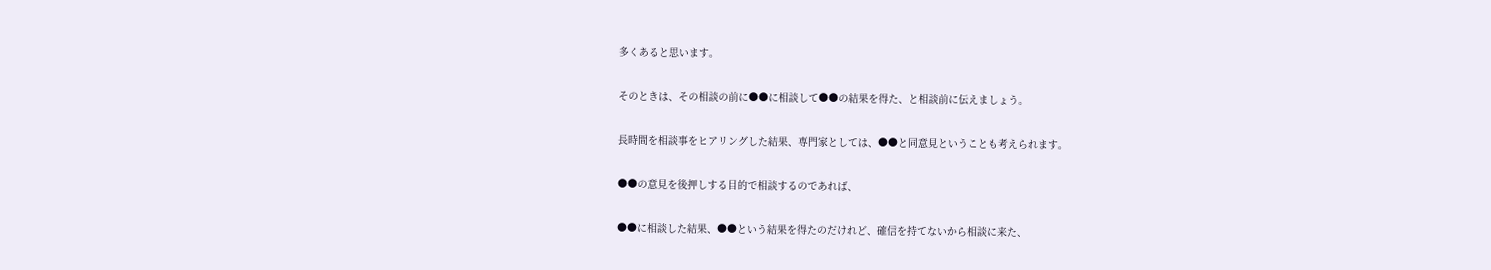多くあると思います。

そのときは、その相談の前に●●に相談して●●の結果を得た、と相談前に伝えましょう。

長時間を相談事をヒアリングした結果、専門家としては、●●と同意見ということも考えられます。

●●の意見を後押しする目的で相談するのであれば、

●●に相談した結果、●●という結果を得たのだけれど、確信を持てないから相談に来た、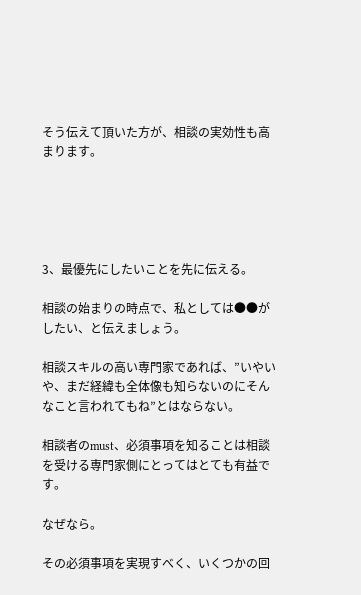そう伝えて頂いた方が、相談の実効性も高まります。





3、最優先にしたいことを先に伝える。

相談の始まりの時点で、私としては●●がしたい、と伝えましょう。

相談スキルの高い専門家であれば、”いやいや、まだ経緯も全体像も知らないのにそんなこと言われてもね”とはならない。

相談者のmust、必須事項を知ることは相談を受ける専門家側にとってはとても有益です。

なぜなら。

その必須事項を実現すべく、いくつかの回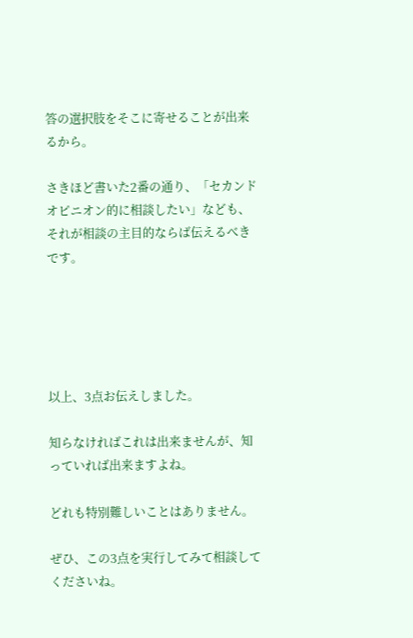答の選択肢をそこに寄せることが出来るから。

さきほど書いた2番の通り、「セカンドオピニオン的に相談したい」なども、それが相談の主目的ならば伝えるべきです。





以上、3点お伝えしました。

知らなければこれは出来ませんが、知っていれば出来ますよね。

どれも特別難しいことはありません。

ぜひ、この3点を実行してみて相談してくださいね。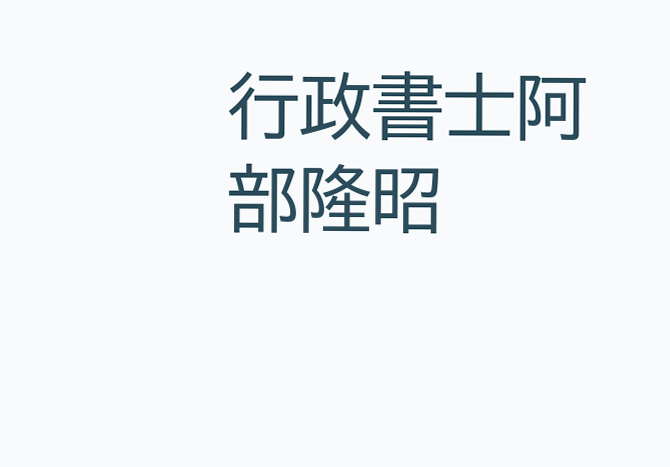行政書士阿部隆昭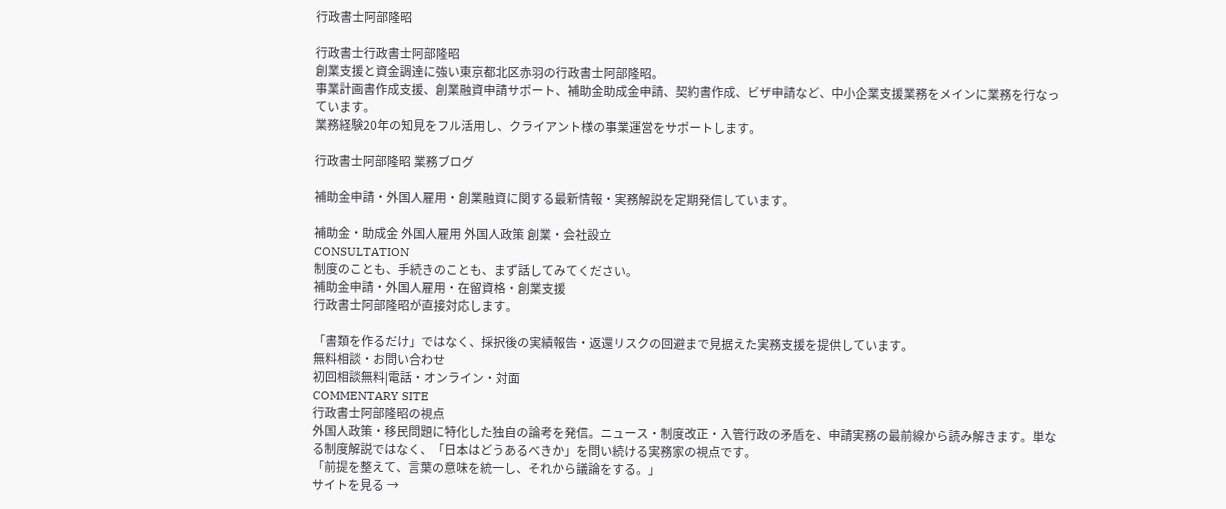行政書士阿部隆昭

行政書士行政書士阿部隆昭
創業支援と資金調達に強い東京都北区赤羽の行政書士阿部隆昭。
事業計画書作成支援、創業融資申請サポート、補助金助成金申請、契約書作成、ビザ申請など、中小企業支援業務をメインに業務を行なっています。
業務経験20年の知見をフル活用し、クライアント様の事業運営をサポートします。

行政書士阿部隆昭 業務ブログ

補助金申請・外国人雇用・創業融資に関する最新情報・実務解説を定期発信しています。

補助金・助成金 外国人雇用 外国人政策 創業・会社設立
CONSULTATION
制度のことも、手続きのことも、まず話してみてください。
補助金申請・外国人雇用・在留資格・創業支援
行政書士阿部隆昭が直接対応します。

「書類を作るだけ」ではなく、採択後の実績報告・返還リスクの回避まで見据えた実務支援を提供しています。
無料相談・お問い合わせ
初回相談無料|電話・オンライン・対面
COMMENTARY SITE
行政書士阿部隆昭の視点
外国人政策・移民問題に特化した独自の論考を発信。ニュース・制度改正・入管行政の矛盾を、申請実務の最前線から読み解きます。単なる制度解説ではなく、「日本はどうあるべきか」を問い続ける実務家の視点です。
「前提を整えて、言葉の意味を統一し、それから議論をする。」
サイトを見る →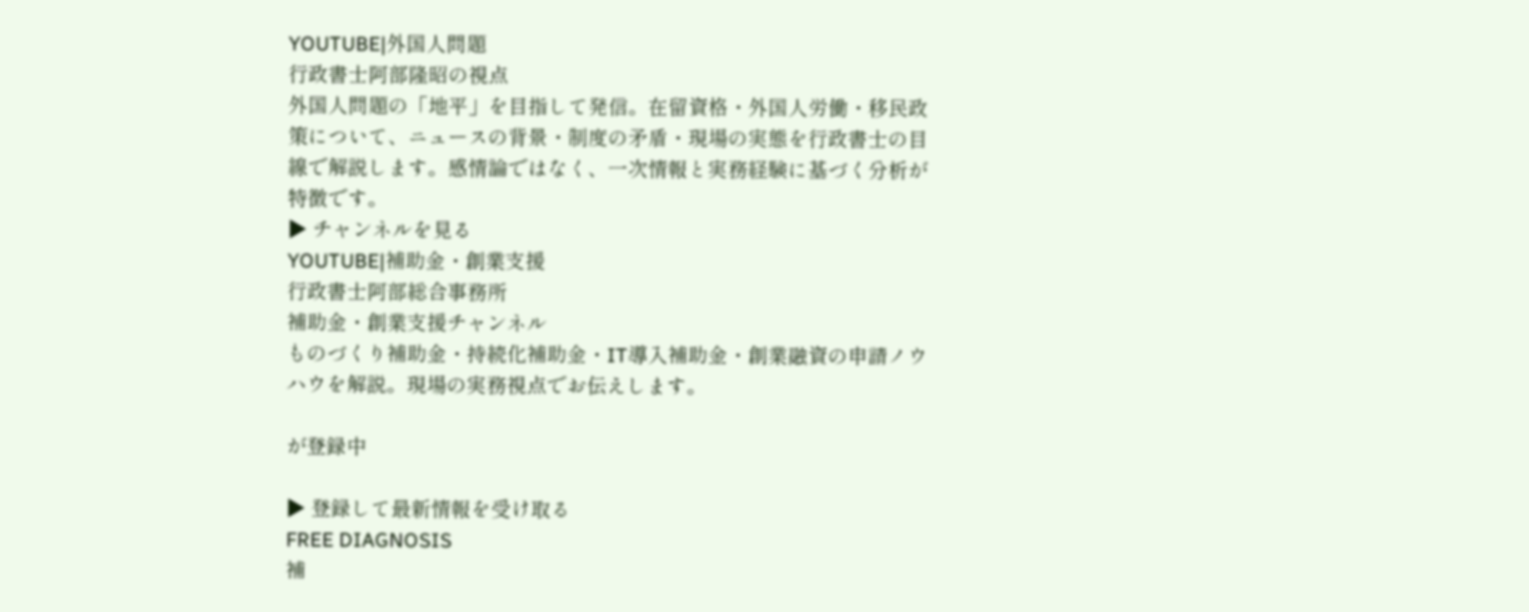YOUTUBE|外国人問題
行政書士阿部隆昭の視点
外国人問題の「地平」を目指して発信。在留資格・外国人労働・移民政策について、ニュースの背景・制度の矛盾・現場の実態を行政書士の目線で解説します。感情論ではなく、一次情報と実務経験に基づく分析が特徴です。
▶ チャンネルを見る
YOUTUBE|補助金・創業支援
行政書士阿部総合事務所
補助金・創業支援チャンネル
ものづくり補助金・持続化補助金・IT導入補助金・創業融資の申請ノウハウを解説。現場の実務視点でお伝えします。

が登録中

▶ 登録して最新情報を受け取る
FREE DIAGNOSIS
補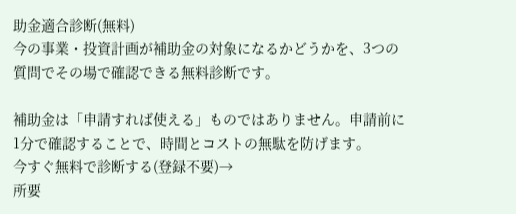助金適合診断(無料)
今の事業・投資計画が補助金の対象になるかどうかを、3つの質問でその場で確認できる無料診断です。

補助金は「申請すれば使える」ものではありません。申請前に1分で確認することで、時間とコストの無駄を防げます。
今すぐ無料で診断する(登録不要)→
所要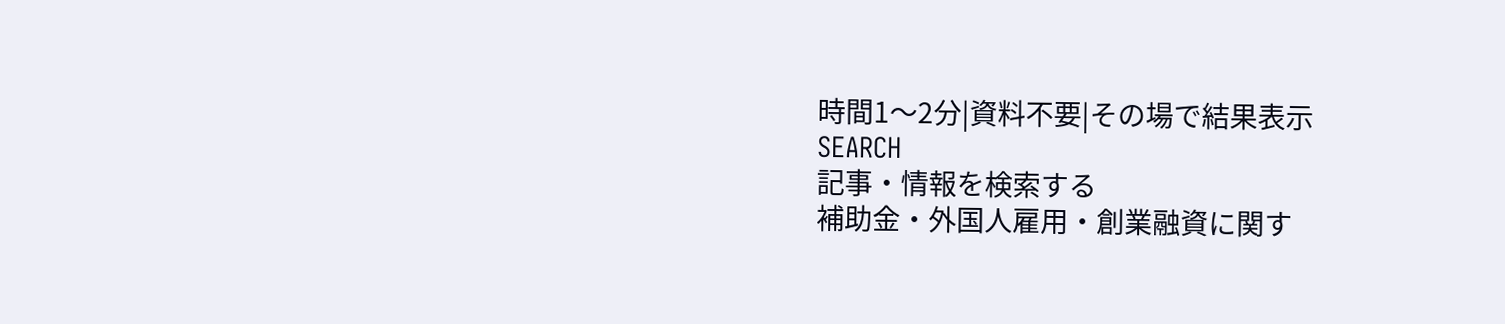時間1〜2分|資料不要|その場で結果表示
SEARCH
記事・情報を検索する
補助金・外国人雇用・創業融資に関す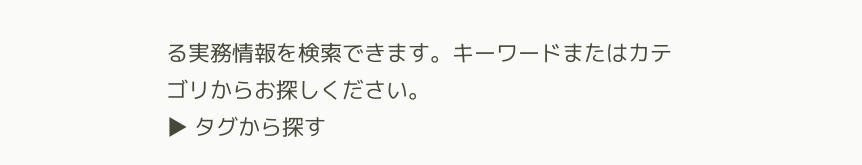る実務情報を検索できます。キーワードまたはカテゴリからお探しください。
▶ タグから探す